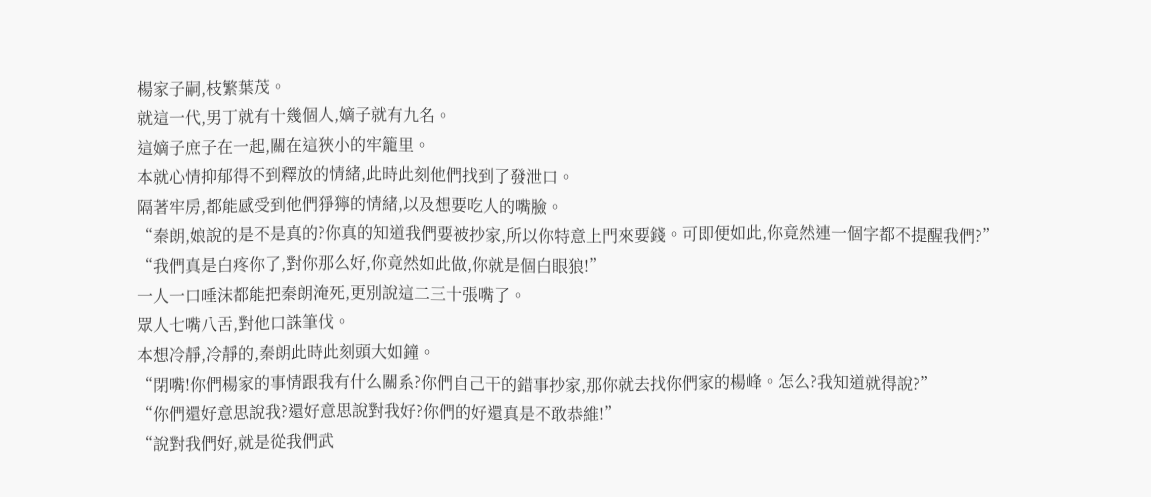楊家子嗣,枝繁葉茂。
就這一代,男丁就有十幾個人,嫡子就有九名。
這嫡子庶子在一起,關在這狹小的牢籠里。
本就心情抑郁得不到釋放的情緒,此時此刻他們找到了發泄口。
隔著牢房,都能感受到他們猙獰的情緒,以及想要吃人的嘴臉。
“秦朗,娘說的是不是真的?你真的知道我們要被抄家,所以你特意上門來要錢。可即便如此,你竟然連一個字都不提醒我們?”
“我們真是白疼你了,對你那么好,你竟然如此做,你就是個白眼狼!”
一人一口唾沫都能把秦朗淹死,更別說這二三十張嘴了。
眾人七嘴八舌,對他口誅筆伐。
本想冷靜,冷靜的,秦朗此時此刻頭大如鐘。
“閉嘴!你們楊家的事情跟我有什么關系?你們自己干的錯事抄家,那你就去找你們家的楊峰。怎么?我知道就得說?”
“你們還好意思說我?還好意思說對我好?你們的好還真是不敢恭維!”
“說對我們好,就是從我們武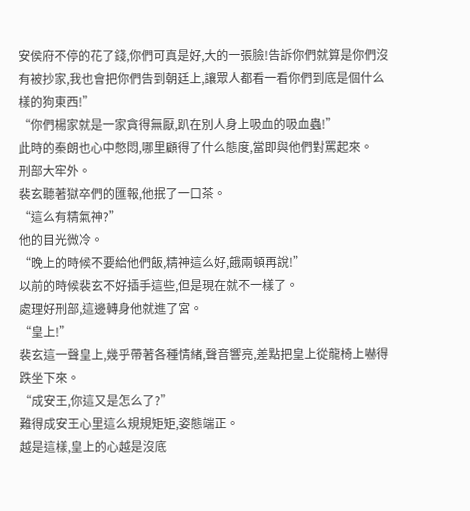安侯府不停的花了錢,你們可真是好,大的一張臉!告訴你們就算是你們沒有被抄家,我也會把你們告到朝廷上,讓眾人都看一看你們到底是個什么樣的狗東西!”
“你們楊家就是一家貪得無厭,趴在別人身上吸血的吸血蟲!”
此時的秦朗也心中憋悶,哪里顧得了什么態度,當即與他們對罵起來。
刑部大牢外。
裴玄聽著獄卒們的匯報,他抿了一口茶。
“這么有精氣神?”
他的目光微冷。
“晚上的時候不要給他們飯,精神這么好,餓兩頓再說!”
以前的時候裴玄不好插手這些,但是現在就不一樣了。
處理好刑部,這邊轉身他就進了宮。
“皇上!”
裴玄這一聲皇上,幾乎帶著各種情緒,聲音響亮,差點把皇上從龍椅上嚇得跌坐下來。
“成安王,你這又是怎么了?”
難得成安王心里這么規規矩矩,姿態端正。
越是這樣,皇上的心越是沒底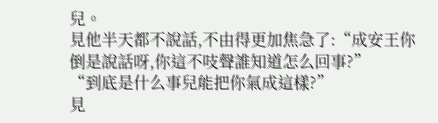兒。
見他半天都不說話,不由得更加焦急了:“成安王你倒是說話呀,你這不吱聲誰知道怎么回事?”
“到底是什么事兒能把你氣成這樣?”
見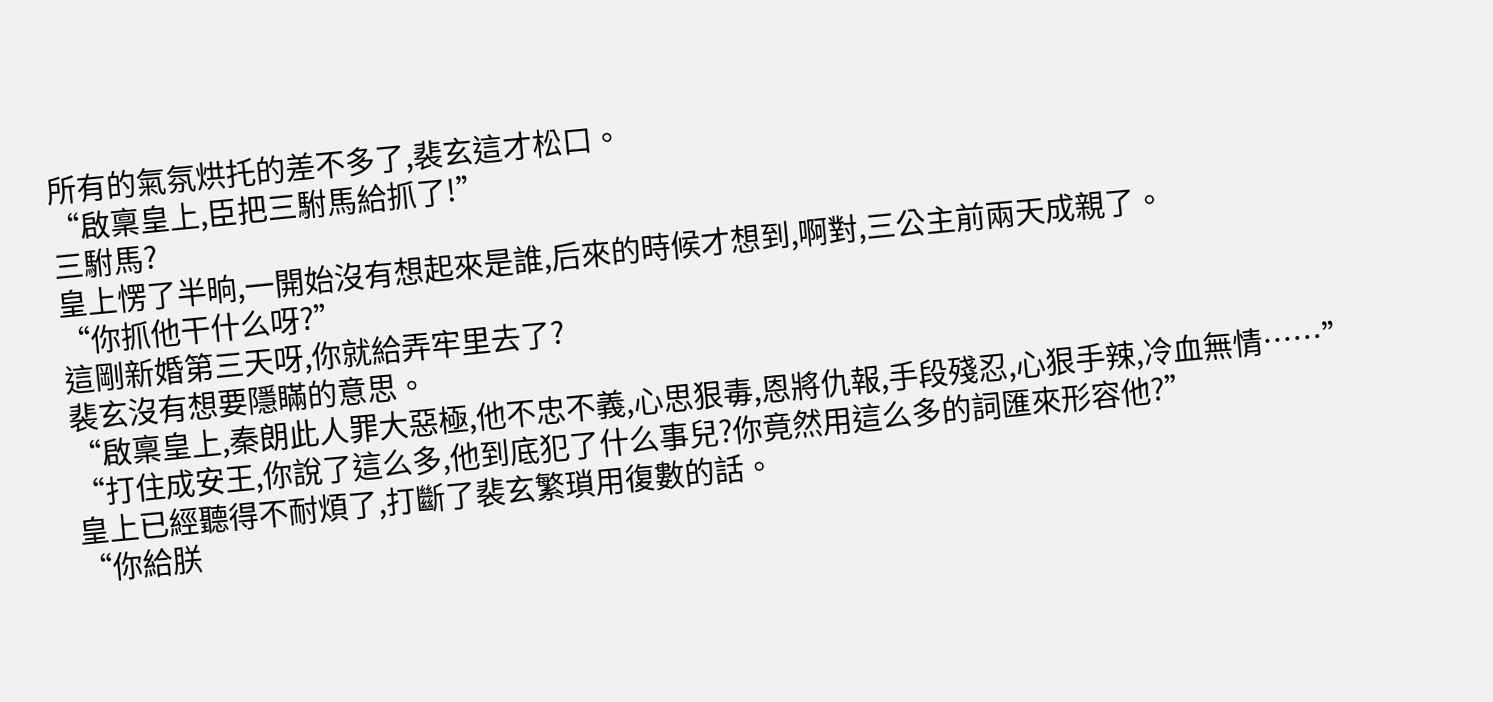所有的氣氛烘托的差不多了,裴玄這才松口。
“啟稟皇上,臣把三駙馬給抓了!”
三駙馬?
皇上愣了半晌,一開始沒有想起來是誰,后來的時候才想到,啊對,三公主前兩天成親了。
“你抓他干什么呀?”
這剛新婚第三天呀,你就給弄牢里去了?
裴玄沒有想要隱瞞的意思。
“啟稟皇上,秦朗此人罪大惡極,他不忠不義,心思狠毒,恩將仇報,手段殘忍,心狠手辣,冷血無情……”
“打住成安王,你說了這么多,他到底犯了什么事兒?你竟然用這么多的詞匯來形容他?”
皇上已經聽得不耐煩了,打斷了裴玄繁瑣用復數的話。
“你給朕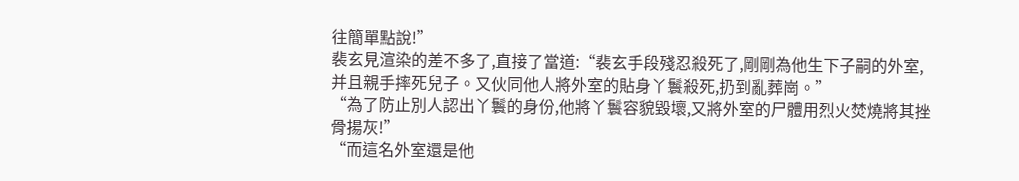往簡單點說!”
裴玄見渲染的差不多了,直接了當道:“裴玄手段殘忍殺死了,剛剛為他生下子嗣的外室,并且親手摔死兒子。又伙同他人將外室的貼身丫鬟殺死,扔到亂葬崗。”
“為了防止別人認出丫鬟的身份,他將丫鬟容貌毀壞,又將外室的尸體用烈火焚燒將其挫骨揚灰!”
“而這名外室還是他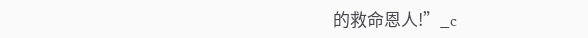的救命恩人!”_c